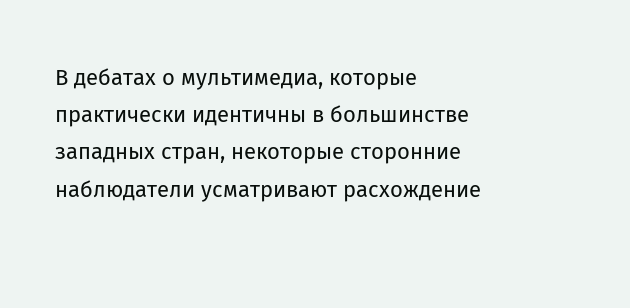В дебатах о мультимедиа, которые практически идентичны в большинстве западных стран, некоторые сторонние наблюдатели усматривают расхождение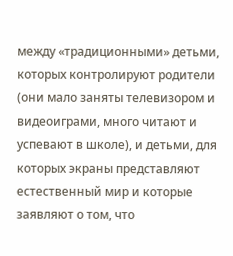между «традиционными» детьми, которых контролируют родители (они мало заняты телевизором и видеоиграми, много читают и успевают в школе), и детьми, для которых экраны представляют естественный мир и которые заявляют о том, что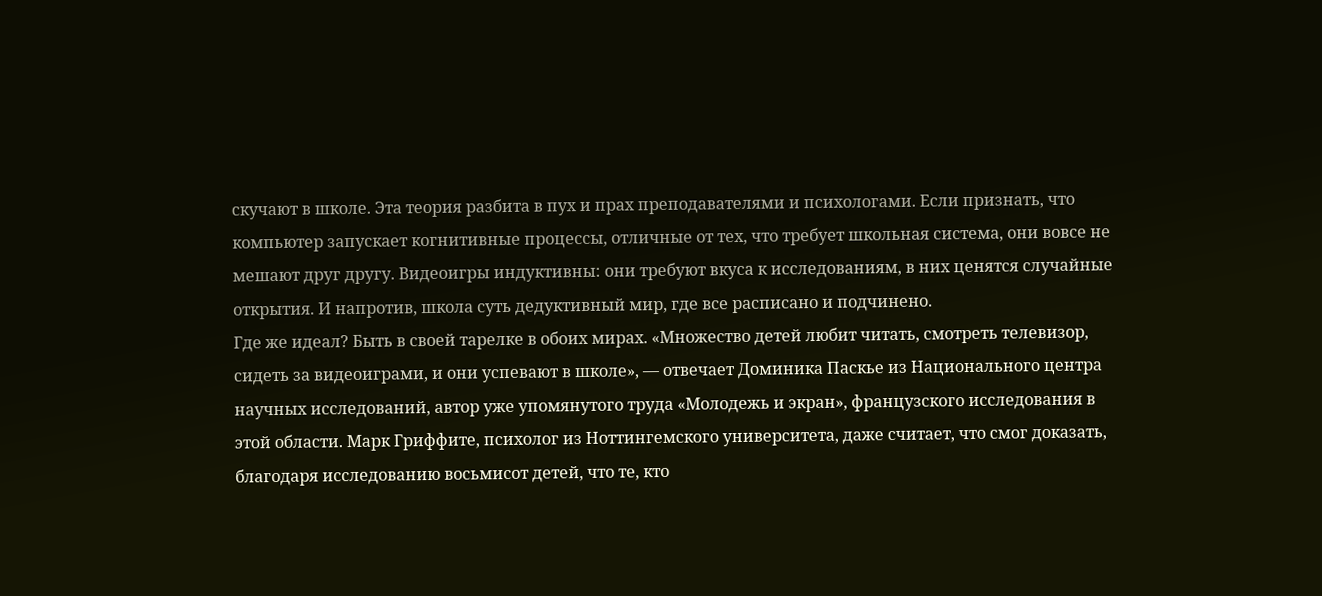скучают в школе. Эта теория разбита в пух и прах преподавателями и психологами. Если признать, что компьютер запускает когнитивные процессы, отличные от тех, что требует школьная система, они вовсе не мешают друг другу. Видеоигры индуктивны: они требуют вкуса к исследованиям, в них ценятся случайные открытия. И напротив, школа суть дедуктивный мир, где все расписано и подчинено.
Где же идеал? Быть в своей тарелке в обоих мирах. «Множество детей любит читать, смотреть телевизор, сидеть за видеоиграми, и они успевают в школе», — отвечает Доминика Паскье из Национального центра научных исследований, автор уже упомянутого труда «Молодежь и экран», французского исследования в этой области. Марк Гриффите, психолог из Ноттингемского университета, даже считает, что смог доказать, благодаря исследованию восьмисот детей, что те, кто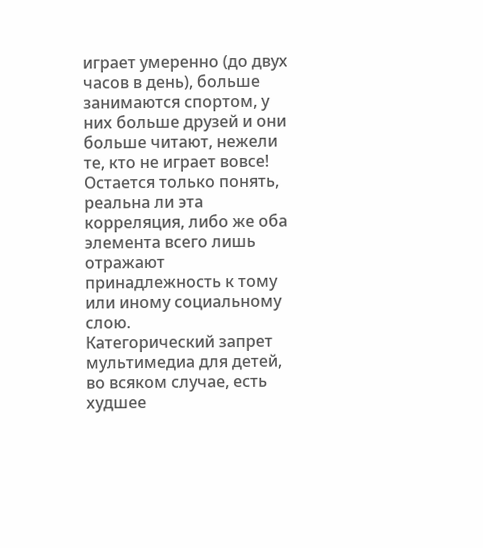играет умеренно (до двух часов в день), больше занимаются спортом, у них больше друзей и они больше читают, нежели те, кто не играет вовсе! Остается только понять, реальна ли эта корреляция, либо же оба элемента всего лишь отражают принадлежность к тому или иному социальному слою.
Категорический запрет мультимедиа для детей, во всяком случае, есть худшее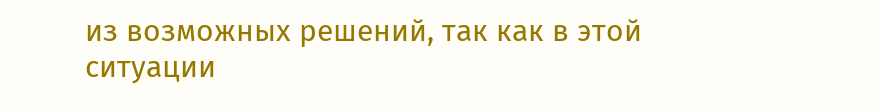из возможных решений, так как в этой ситуации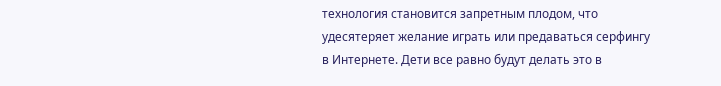технология становится запретным плодом, что удесятеряет желание играть или предаваться серфингу в Интернете. Дети все равно будут делать это в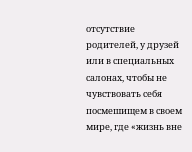отсутствие родителей, у друзей или в специальных салонах, чтобы не чувствовать себя посмешищем в своем мире, где «жизнь вне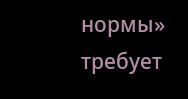нормы» требует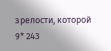зрелости, которой
9* 243